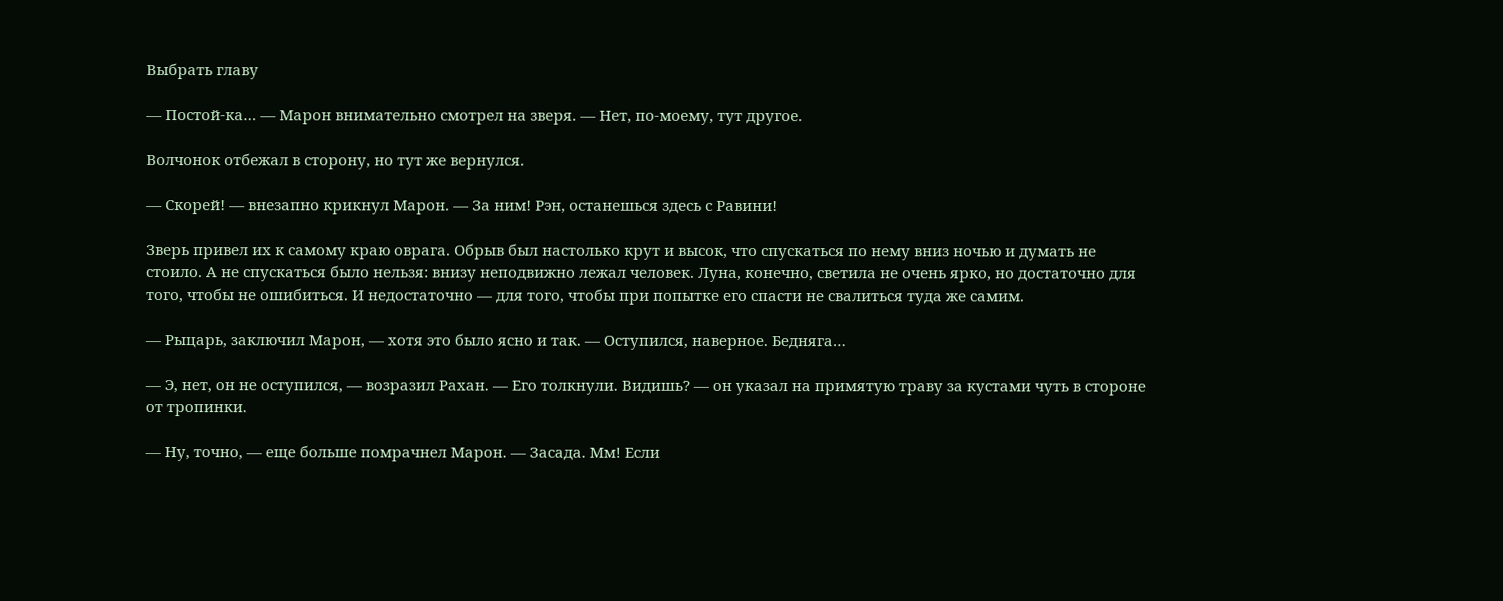Выбрать главу

— Постой-ка… — Марон внимательно смотрел на зверя. — Нет, по-моему, тут другое.

Волчонок отбежал в сторону, но тут же вернулся.

— Скорей! — внезапно крикнул Марон. — За ним! Рэн, останешься здесь с Равини!

Зверь привел их к самому краю оврага. Обрыв был настолько крут и высок, что спускаться по нему вниз ночью и думать не стоило. А не спускаться было нельзя: внизу неподвижно лежал человек. Луна, конечно, светила не очень ярко, но достаточно для того, чтобы не ошибиться. И недостаточно — для того, чтобы при попытке его спасти не свалиться туда же самим.

— Рыцарь, заключил Марон, — хотя это было ясно и так. — Оступился, наверное. Бедняга…

— Э, нет, он не оступился, — возразил Рахан. — Его толкнули. Видишь? — он указал на примятую траву за кустами чуть в стороне от тропинки.

— Ну, точно, — еще больше помрачнел Марон. — Засада. Мм! Если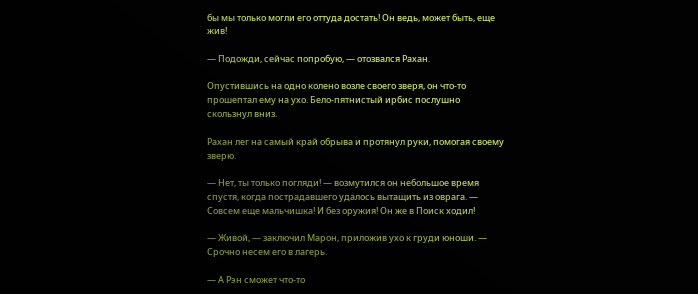бы мы только могли его оттуда достать! Он ведь, может быть, еще жив!

— Подожди, сейчас попробую, — отозвался Рахан.

Опустившись на одно колено возле своего зверя, он что-то прошептал ему на ухо. Бело-пятнистый ирбис послушно скользнул вниз.

Рахан лег на самый край обрыва и протянул руки, помогая своему зверю.

— Нет, ты только погляди! — возмутился он небольшое время спустя, когда пострадавшего удалось вытащить из оврага. — Совсем еще мальчишка! И без оружия! Он же в Поиск ходил!

— Живой, — заключил Марон, приложив ухо к груди юноши. — Срочно несем его в лагерь.

— А Рэн сможет что-то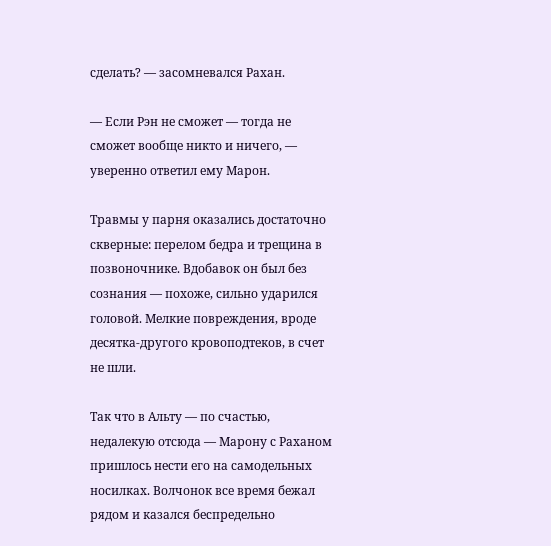сделать? — засомневался Рахан.

— Если Рэн не сможет — тогда не сможет вообще никто и ничего, — уверенно ответил ему Марон.

Травмы у парня оказались достаточно скверные: перелом бедра и трещина в позвоночнике. Вдобавок он был без сознания — похоже, сильно ударился головой. Мелкие повреждения, вроде десятка-другого кровоподтеков, в счет не шли.

Так что в Альту — по счастью, недалекую отсюда — Марону с Раханом пришлось нести его на самодельных носилках. Волчонок все время бежал рядом и казался беспредельно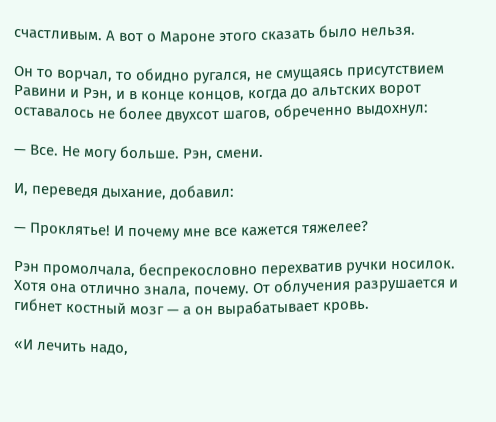счастливым. А вот о Мароне этого сказать было нельзя.

Он то ворчал, то обидно ругался, не смущаясь присутствием Равини и Рэн, и в конце концов, когда до альтских ворот оставалось не более двухсот шагов, обреченно выдохнул:

— Все. Не могу больше. Рэн, смени.

И, переведя дыхание, добавил:

— Проклятье! И почему мне все кажется тяжелее?

Рэн промолчала, беспрекословно перехватив ручки носилок. Хотя она отлично знала, почему. От облучения разрушается и гибнет костный мозг — а он вырабатывает кровь.

«И лечить надо,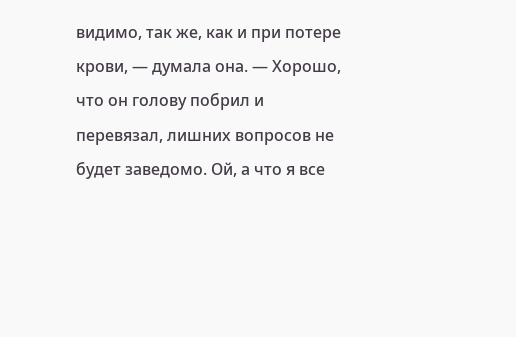видимо, так же, как и при потере крови, — думала она. — Хорошо, что он голову побрил и перевязал, лишних вопросов не будет заведомо. Ой, а что я все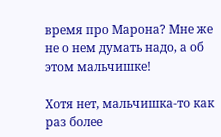время про Марона? Мне же не о нем думать надо, а об этом мальчишке!

Хотя нет, мальчишка-то как раз более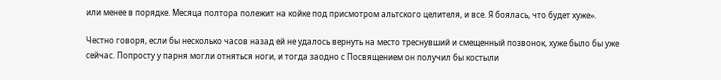или менее в порядке. Месяца полтора полежит на койке под присмотром альтского целителя, и все. Я боялась, что будет хуже».

Честно говоря, если бы несколько часов назад ей не удалось вернуть на место треснувший и смещенный позвонок, хуже было бы уже сейчас. Попросту у парня могли отняться ноги, и тогда заодно с Посвящением он получил бы костыли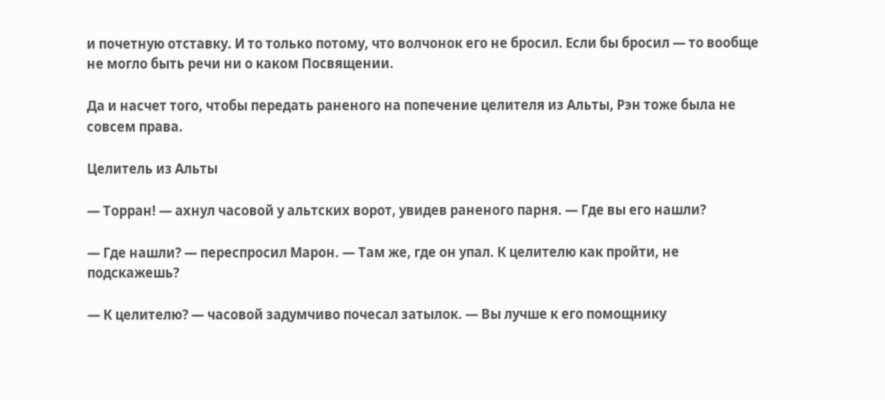и почетную отставку. И то только потому, что волчонок его не бросил. Если бы бросил — то вообще не могло быть речи ни о каком Посвящении.

Да и насчет того, чтобы передать раненого на попечение целителя из Альты, Рэн тоже была не совсем права.

Целитель из Альты

— Торран! — ахнул часовой у альтских ворот, увидев раненого парня. — Где вы его нашли?

— Где нашли? — переспросил Марон. — Там же, где он упал. К целителю как пройти, не подскажешь?

— К целителю? — часовой задумчиво почесал затылок. — Вы лучше к его помощнику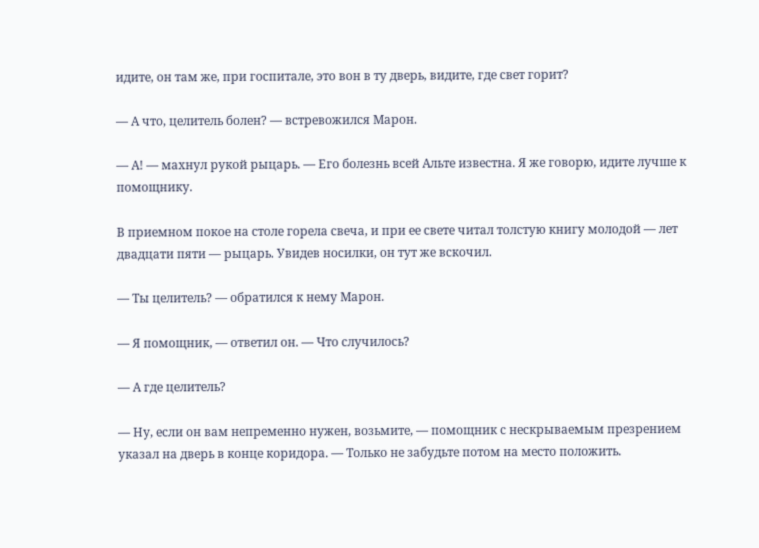идите, он там же, при госпитале, это вон в ту дверь, видите, где свет горит?

— А что, целитель болен? — встревожился Марон.

— А! — махнул рукой рыцарь. — Его болезнь всей Альте известна. Я же говорю, идите лучше к помощнику.

В приемном покое на столе горела свеча, и при ее свете читал толстую книгу молодой — лет двадцати пяти — рыцарь. Увидев носилки, он тут же вскочил.

— Ты целитель? — обратился к нему Марон.

— Я помощник, — ответил он. — Что случилось?

— А где целитель?

— Ну, если он вам непременно нужен, возьмите, — помощник с нескрываемым презрением указал на дверь в конце коридора. — Только не забудьте потом на место положить.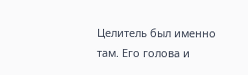Целитель был именно там. Его голова и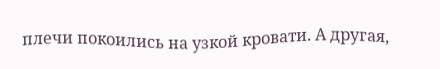плечи покоились на узкой кровати. А другая,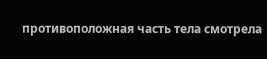противоположная часть тела смотрела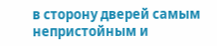в сторону дверей самым непристойным и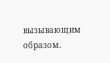вызывающим образом.